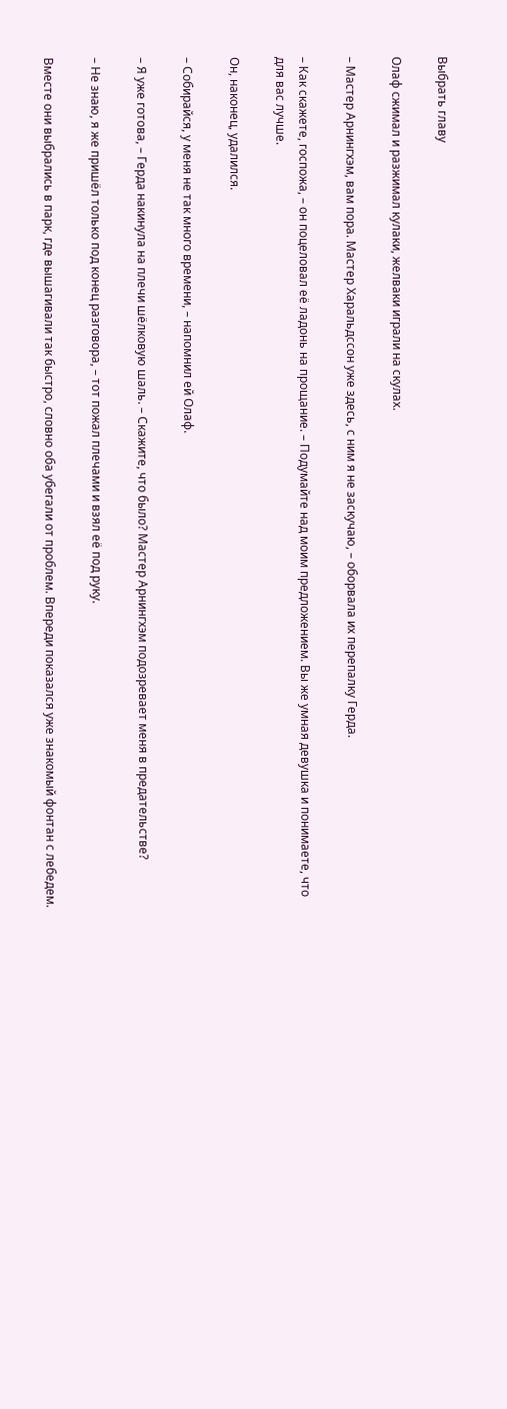Выбрать главу

Олаф сжимал и разжимал кулаки, желваки играли на скулах.

– Мастер Арнингхэм, вам пора. Мастер Харальдссон уже здесь, с ним я не заскучаю, – оборвала их перепалку Герда.

– Как скажете, госпожа, – он поцеловал её ладонь на прощание. – Подумайте над моим предложением. Вы же умная девушка и понимаете, что для вас лучше.

Он, наконец, удалился.

– Собирайся, у меня не так много времени, – напомнил ей Олаф.

– Я уже готова, – Герда накинула на плечи шёлковую шаль. – Скажите, что было? Мастер Арнингхэм подозревает меня в предательстве?

– Не знаю, я же пришёл только под конец разговора, – тот пожал плечами и взял её под руку.

Вместе они выбрались в парк, где вышагивали так быстро, словно оба убегали от проблем. Впереди показался уже знакомый фонтан с лебедем.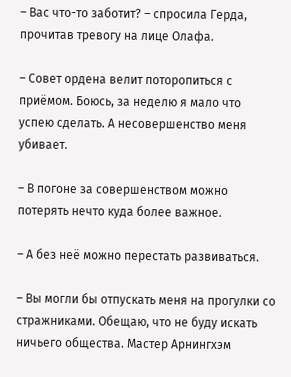– Вас что-то заботит? – спросила Герда, прочитав тревогу на лице Олафа.

– Совет ордена велит поторопиться с приёмом. Боюсь, за неделю я мало что успею сделать. А несовершенство меня убивает.

– В погоне за совершенством можно потерять нечто куда более важное.

– А без неё можно перестать развиваться.

– Вы могли бы отпускать меня на прогулки со стражниками. Обещаю, что не буду искать ничьего общества. Мастер Арнингхэм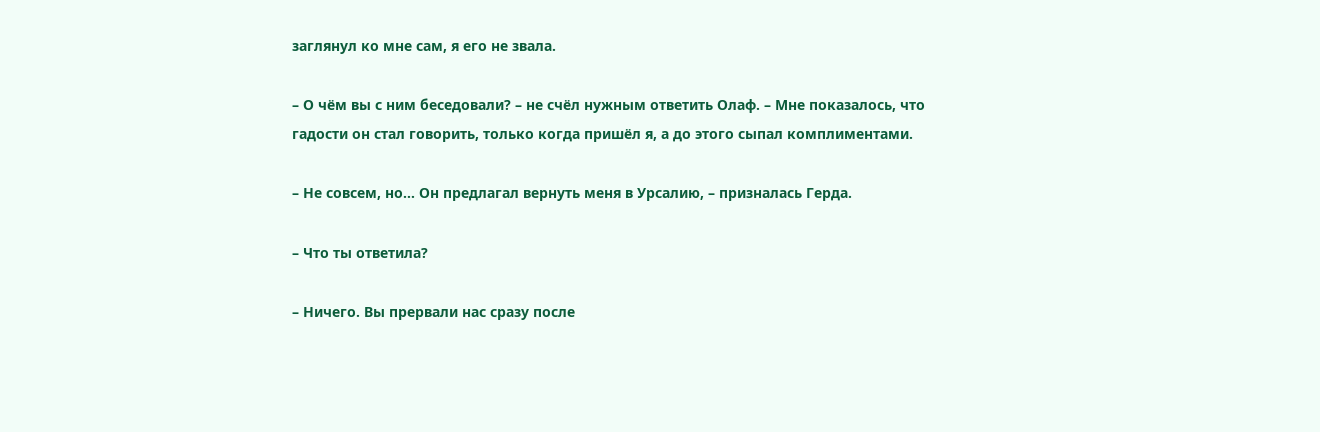заглянул ко мне сам, я его не звала.

– О чём вы с ним беседовали? – не счёл нужным ответить Олаф. – Мне показалось, что гадости он стал говорить, только когда пришёл я, а до этого сыпал комплиментами.

– Не совсем, но… Он предлагал вернуть меня в Урсалию, – призналась Герда.

– Что ты ответила?

– Ничего. Вы прервали нас сразу после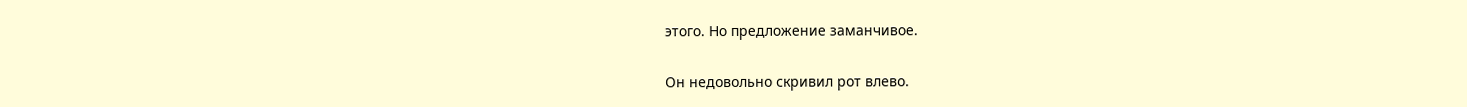этого. Но предложение заманчивое.

Он недовольно скривил рот влево.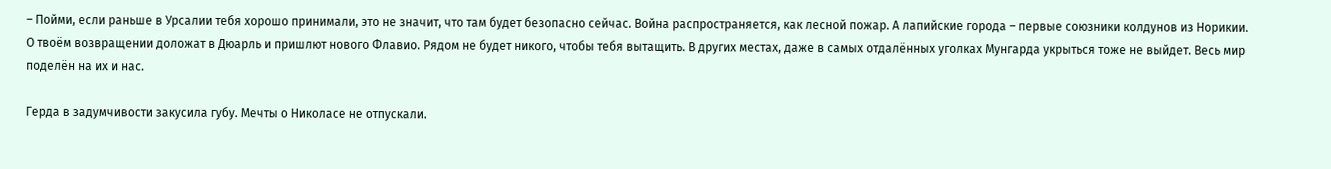– Пойми, если раньше в Урсалии тебя хорошо принимали, это не значит, что там будет безопасно сейчас. Война распространяется, как лесной пожар. А лапийские города – первые союзники колдунов из Норикии. О твоём возвращении доложат в Дюарль и пришлют нового Флавио. Рядом не будет никого, чтобы тебя вытащить. В других местах, даже в самых отдалённых уголках Мунгарда укрыться тоже не выйдет. Весь мир поделён на их и нас.

Герда в задумчивости закусила губу. Мечты о Николасе не отпускали.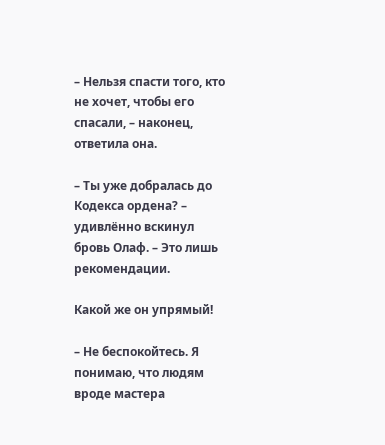– Нельзя спасти того, кто не хочет, чтобы его спасали, – наконец, ответила она.

– Ты уже добралась до Кодекса ордена? – удивлённо вскинул бровь Олаф. – Это лишь рекомендации.

Какой же он упрямый!

– Не беспокойтесь. Я понимаю, что людям вроде мастера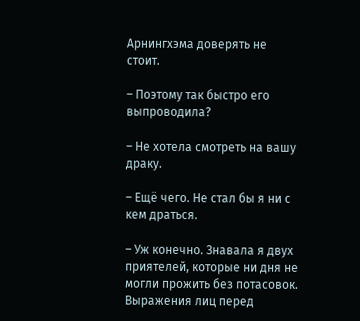Арнингхэма доверять не стоит.

– Поэтому так быстро его выпроводила?

– Не хотела смотреть на вашу драку.

– Ещё чего. Не стал бы я ни с кем драться.

– Уж конечно. Знавала я двух приятелей, которые ни дня не могли прожить без потасовок. Выражения лиц перед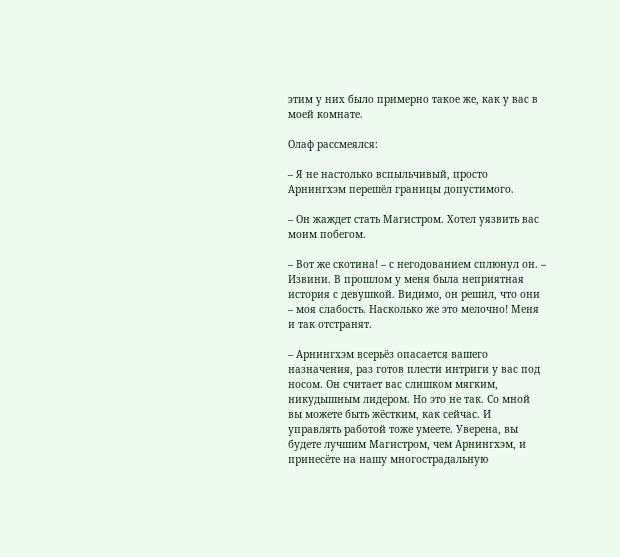этим у них было примерно такое же, как у вас в моей комнате.

Олаф рассмеялся:

– Я не настолько вспыльчивый, просто Арнингхэм перешёл границы допустимого.

– Он жаждет стать Магистром. Хотел уязвить вас моим побегом.

– Вот же скотина! – с негодованием сплюнул он. – Извини. В прошлом у меня была неприятная история с девушкой. Видимо, он решил, что они – моя слабость. Насколько же это мелочно! Меня и так отстранят.

– Арнингхэм всерьёз опасается вашего назначения, раз готов плести интриги у вас под носом. Он считает вас слишком мягким, никудышным лидером. Но это не так. Со мной вы можете быть жёстким, как сейчас. И управлять работой тоже умеете. Уверена, вы будете лучшим Магистром, чем Арнингхэм, и принесёте на нашу многострадальную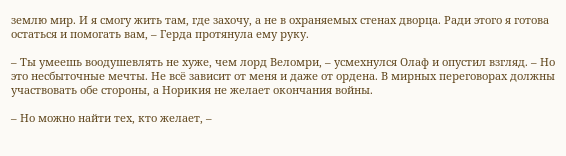землю мир. И я смогу жить там, где захочу, а не в охраняемых стенах дворца. Ради этого я готова остаться и помогать вам, – Герда протянула ему руку.

– Ты умеешь воодушевлять не хуже, чем лорд Веломри, – усмехнулся Олаф и опустил взгляд. – Но это несбыточные мечты. Не всё зависит от меня и даже от ордена. В мирных переговорах должны участвовать обе стороны, а Норикия не желает окончания войны.

– Но можно найти тех, кто желает, –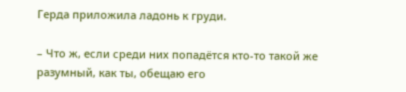Герда приложила ладонь к груди.

– Что ж, если среди них попадётся кто-то такой же разумный, как ты, обещаю его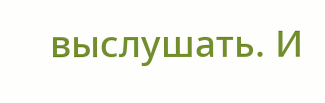выслушать. И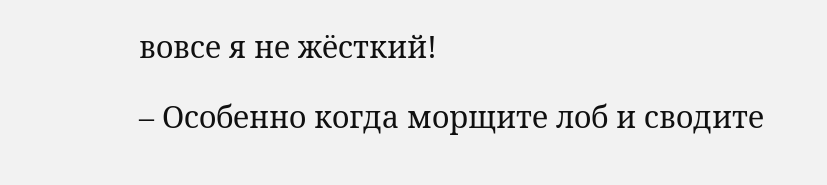вовсе я не жёсткий!

– Особенно когда морщите лоб и сводите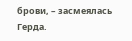брови, – засмеялась Герда.